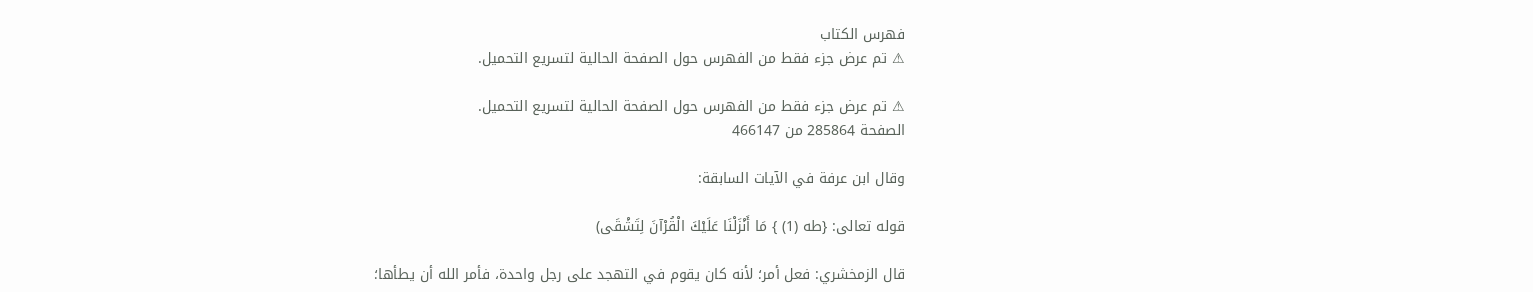فهرس الكتاب
⚠ تم عرض جزء فقط من الفهرس حول الصفحة الحالية لتسريع التحميل.

⚠ تم عرض جزء فقط من الفهرس حول الصفحة الحالية لتسريع التحميل.
الصفحة 285864 من 466147

وقال ابن عرفة في الآيات السابقة:

قوله تعالى: {طه (1) } مَا أَنْزَلْنَا عَلَيْكَ الْقُرْآنَ لِتَشْقَى)

قال الزمخشري: فعل أمر؛ لأنه كان يقوم في التهجد على رجل واحدة، فأمر الله أن يطأها؛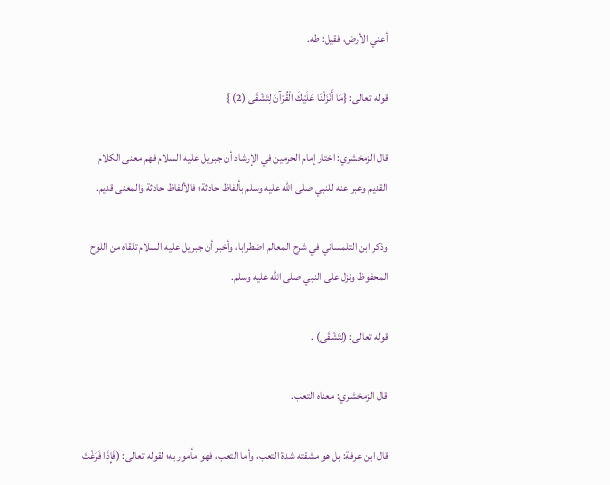أعني الأرض، فقيل: طه.

قوله تعالى: {مَا أَنْزَلْنَا عَلَيْكَ الْقُرْآنَ لِتَشْقَى (2) }

قال الزمخشري: اختار إمام الحرمين في الإرشاد أن جبريل عليه السلام فهم معنى الكلام القديم وعبر عنه للنبي صلى الله عليه وسلم بألفاظ حادثة؛ فالألفاظ حادثة والمعنى قديم.

وذكر ابن التلمساني في شرح المعالم اضطرابا، وأخبر أن جبريل عليه السلام تلقاه من اللوح المحفوظ ونزل على النبي صلى الله عليه وسلم.

قوله تعالى: (لِتَشْقَى) .

قال الزمخشري: معناه التعب.

قال ابن عرفة: بل هو مشقته شدة التعب، وأما التعب، فهو مأمور به؛ لقوله تعالى: (فَإِذَا فَرَغْتَ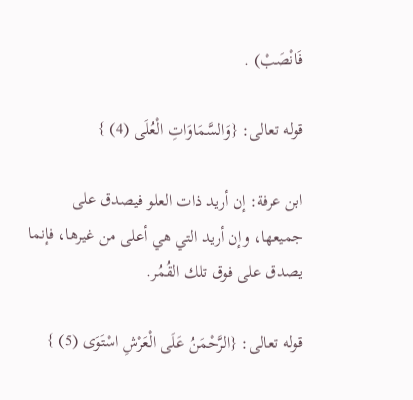فَانْصَبْ) .

قوله تعالى: {وَالسَّمَاوَاتِ الْعُلَى (4) }

ابن عرفة: إن أريد ذات العلو فيصدق على جميعها، وإن أريد التي هي أعلى من غيرها، فإنما يصدق على فوق تلك القُمُر.

قوله تعالى: {الرَّحْمَنُ عَلَى الْعَرْشِ اسْتَوَى (5) }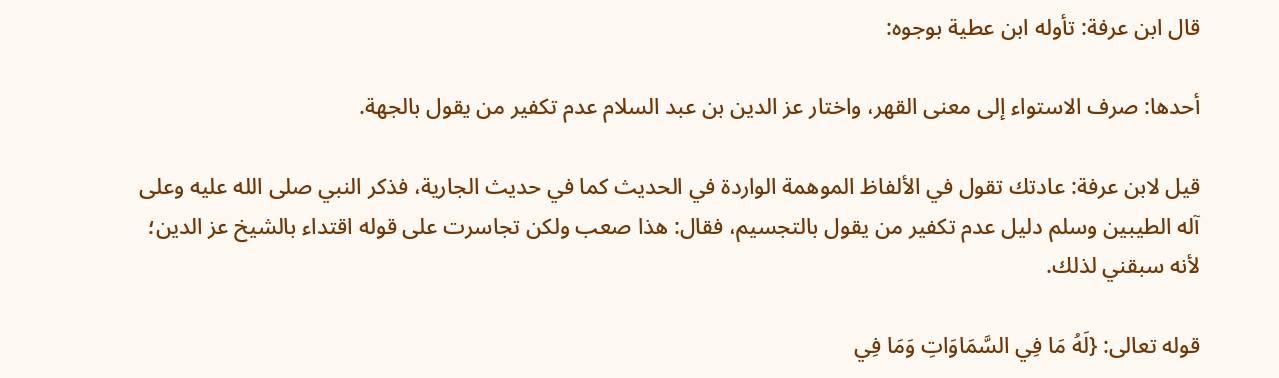قال ابن عرفة: تأوله ابن عطية بوجوه:

أحدها: صرف الاستواء إلى معنى القهر، واختار عز الدين بن عبد السلام عدم تكفير من يقول بالجهة.

قيل لابن عرفة: عادتك تقول في الألفاظ الموهمة الواردة في الحديث كما في حديث الجارية، فذكر النبي صلى الله عليه وعلى آله الطيبين وسلم دليل عدم تكفير من يقول بالتجسيم، فقال: هذا صعب ولكن تجاسرت على قوله اقتداء بالشيخ عز الدين؛ لأنه سبقني لذلك.

قوله تعالى: {لَهُ مَا فِي السَّمَاوَاتِ وَمَا فِي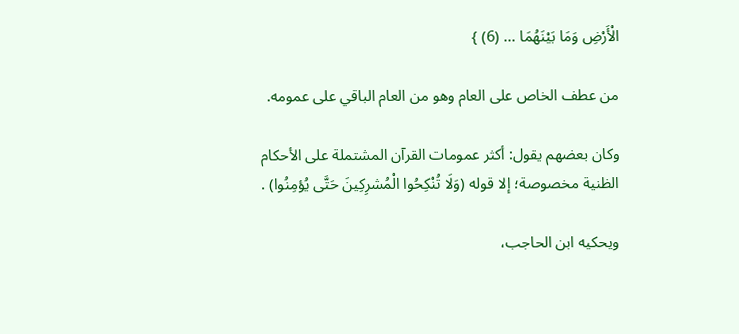الْأَرْضِ وَمَا بَيْنَهُمَا ... (6) }

من عطف الخاص على العام وهو من العام الباقي على عمومه.

وكان بعضهم يقول: أكثر عمومات القرآن المشتملة على الأحكام الظنية مخصوصة؛ إلا قوله (وَلَا تُنْكِحُوا الْمُشرِكِينَ حَتَّى يُؤمِنُوا) .

ويحكيه ابن الحاجب،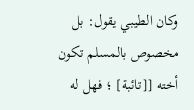وكان الطيبي يقول: بل مخصوص بالمسلم تكون أخته [[تائبة] ؛ فهل له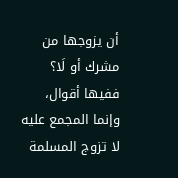أن يزوجها من مشرك أو لَا؟ ففيها أقوال، وإنما المجمع عليه لا تزوج المسلمة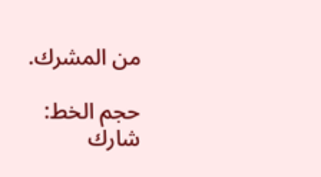من المشرك.

حجم الخط:
شارك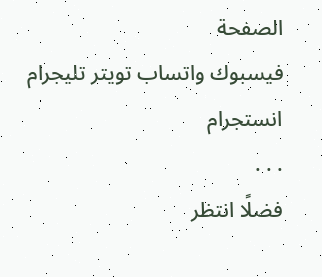الصفحة
فيسبوك واتساب تويتر تليجرام انستجرام
. . .
فضلًا انتظر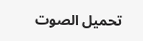تحميل الصوت